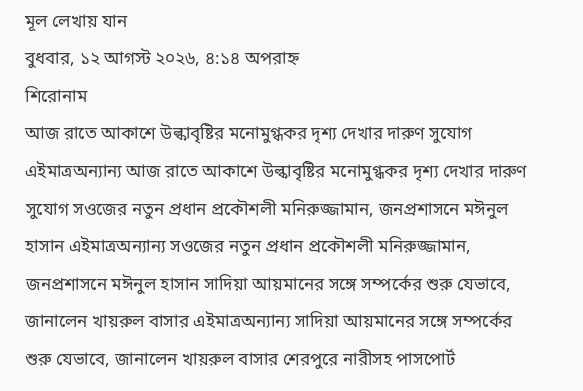মূল লেখায় যান
বুধবার, ১২ আগস্ট ২০২৬, ৪:১৪ অপরাহ্ন
শিরোনাম
আজ রাতে আকাশে উল্কাবৃষ্টির মনোমুগ্ধকর দৃশ্য দেখার দারুণ সুযোগ এইমাত্রঅন্যান্য আজ রাতে আকাশে উল্কাবৃষ্টির মনোমুগ্ধকর দৃশ্য দেখার দারুণ সুযোগ সওজের নতুন প্রধান প্রকৌশলী মনিরুজ্জামান, জনপ্রশাসনে মঈনুল হাসান এইমাত্রঅন্যান্য সওজের নতুন প্রধান প্রকৌশলী মনিরুজ্জামান, জনপ্রশাসনে মঈনুল হাসান সাদিয়া আয়মানের সঙ্গে সম্পর্কের শুরু যেভাবে, জানালেন খায়রুল বাসার এইমাত্রঅন্যান্য সাদিয়া আয়মানের সঙ্গে সম্পর্কের শুরু যেভাবে, জানালেন খায়রুল বাসার শেরপুরে নারীসহ পাসপোর্ট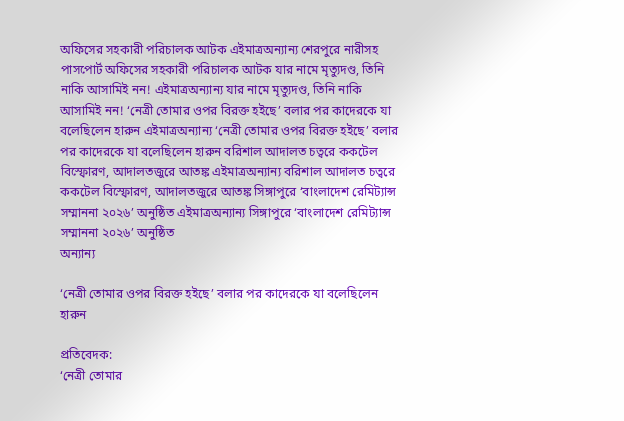অফিসের সহকারী পরিচালক আটক এইমাত্রঅন্যান্য শেরপুরে নারীসহ পাসপোর্ট অফিসের সহকারী পরিচালক আটক যার নামে মৃত্যুদণ্ড, তিনি নাকি আসামিই নন! এইমাত্রঅন্যান্য যার নামে মৃত্যুদণ্ড, তিনি নাকি আসামিই নন! ‘নেত্রী তোমার ওপর বিরক্ত হইছে’ বলার পর কাদেরকে যা বলেছিলেন হারুন এইমাত্রঅন্যান্য ‘নেত্রী তোমার ওপর বিরক্ত হইছে’ বলার পর কাদেরকে যা বলেছিলেন হারুন বরিশাল আদালত চত্বরে ককটেল বিস্ফোরণ, আদালতজুরে আতঙ্ক এইমাত্রঅন্যান্য বরিশাল আদালত চত্বরে ককটেল বিস্ফোরণ, আদালতজুরে আতঙ্ক সিঙ্গাপুরে ‘বাংলাদেশ রেমিট্যান্স সম্মাননা ২০২৬’ অনুষ্ঠিত এইমাত্রঅন্যান্য সিঙ্গাপুরে ‘বাংলাদেশ রেমিট্যান্স সম্মাননা ২০২৬’ অনুষ্ঠিত
অন্যান্য

‘নেত্রী তোমার ওপর বিরক্ত হইছে’ বলার পর কাদেরকে যা বলেছিলেন হারুন

প্রতিবেদক:
‘নেত্রী তোমার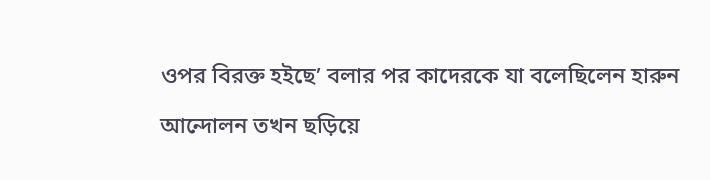ওপর বিরক্ত হইছে’ বলার পর কাদেরকে যা বলেছিলেন হারুন

আন্দোলন তখন ছড়িয়ে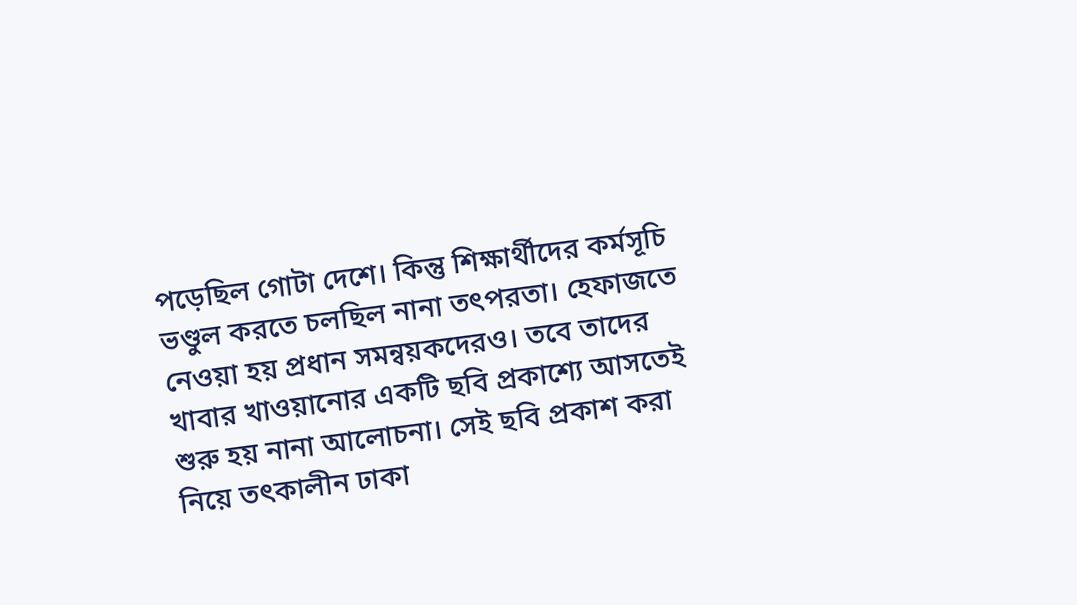পড়েছিল গোটা দেশে। কিন্তু শিক্ষার্থীদের কর্মসূচি ভণ্ডুল করতে চলছিল নানা তৎপরতা। হেফাজতে নেওয়া হয় প্রধান সমন্বয়কদেরও। তবে তাদের খাবার খাওয়ানোর একটি ছবি প্রকাশ্যে আসতেই শুরু হয় নানা আলোচনা। সেই ছবি প্রকাশ করা নিয়ে তৎকালীন ঢাকা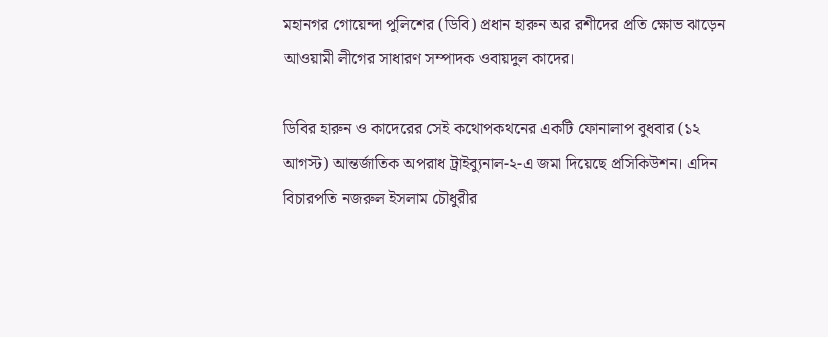মহানগর গোয়েন্দা পুলিশের (ডিবি) প্রধান হারুন অর রশীদের প্রতি ক্ষোভ ঝাড়েন আওয়ামী লীগের সাধারণ সম্পাদক ওবায়দুল কাদের।

ডিবির হারুন ও কাদেরের সেই কথোপকথনের একটি ফোনালাপ বুধবার (১২ আগস্ট) আন্তর্জাতিক অপরাধ ট্রাইব্যুনাল-২-এ জমা দিয়েছে প্রসিকিউশন। এদিন বিচারপতি নজরুল ইসলাম চৌধুরীর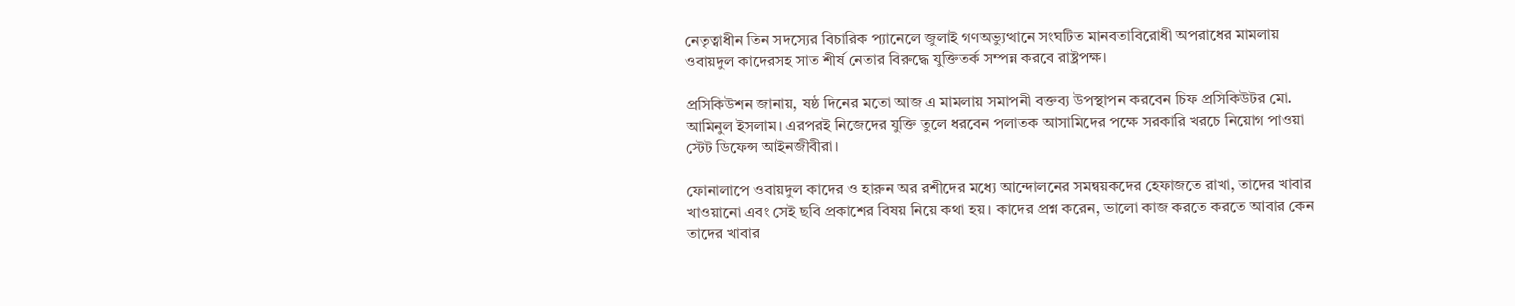নেতৃত্বাধীন তিন সদস্যের বিচারিক প্যানেলে জুলাই গণঅভ্যুত্থানে সংঘটিত মানবতাবিরোধী অপরাধের মামলায় ওবায়দুল কাদেরসহ সাত শীর্ষ নেতার বিরুদ্ধে যুক্তিতর্ক সম্পন্ন করবে রাষ্ট্রপক্ষ।

প্রসিকিউশন জানায়, ষষ্ঠ দিনের মতো আজ এ মামলায় সমাপনী বক্তব্য উপস্থাপন করবেন চিফ প্রসিকিউটর মো. আমিনুল ইসলাম। এরপরই নিজেদের যুক্তি তুলে ধরবেন পলাতক আসামিদের পক্ষে সরকারি খরচে নিয়োগ পাওয়া স্টেট ডিফেন্স আইনজীবীরা।

ফোনালাপে ওবায়দুল কাদের ও হারুন অর রশীদের মধ্যে আন্দোলনের সমন্বয়কদের হেফাজতে রাখা, তাদের খাবার খাওয়ানো এবং সেই ছবি প্রকাশের বিষয় নিয়ে কথা হয়। কাদের প্রশ্ন করেন, ভালো কাজ করতে করতে আবার কেন তাদের খাবার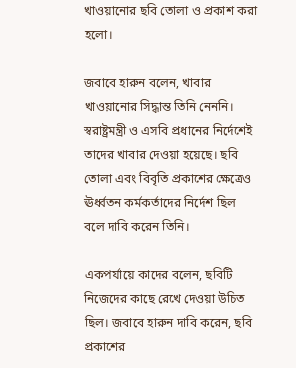খাওয়ানোর ছবি তোলা ও প্রকাশ করা হলো।

জবাবে হারুন বলেন, খাবার খাওয়ানোর সিদ্ধান্ত তিনি নেননি। স্বরাষ্ট্রমন্ত্রী ও এসবি প্রধানের নির্দেশেই তাদের খাবার দেওয়া হয়েছে। ছবি তোলা এবং বিবৃতি প্রকাশের ক্ষেত্রেও ঊর্ধ্বতন কর্মকর্তাদের নির্দেশ ছিল বলে দাবি করেন তিনি।

একপর্যায়ে কাদের বলেন, ছবিটি নিজেদের কাছে রেখে দেওয়া উচিত ছিল। জবাবে হারুন দাবি করেন, ছবি প্রকাশের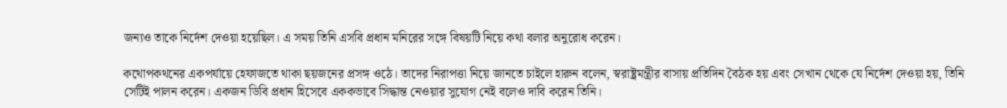জন্যও তাকে নির্দেশ দেওয়া হয়েছিল। এ সময় তিনি এসবি প্রধান মনিরের সঙ্গে বিষয়টি নিয়ে কথা বলার অনুরোধ করেন।

কথোপকথনের একপর্যায়ে হেফাজতে থাকা ছয়জনের প্রসঙ্গ ওঠে। তাদের নিরাপত্তা নিয়ে জানতে চাইলে হারুন বলেন, স্বরাষ্ট্রমন্ত্রীর বাসায় প্রতিদিন বৈঠক হয় এবং সেখান থেকে যে নির্দেশ দেওয়া হয়, তিনি সেটিই পালন করেন। একজন ডিবি প্রধান হিসেবে এককভাবে সিদ্ধান্ত নেওয়ার সুযোগ নেই বলেও দাবি করেন তিনি।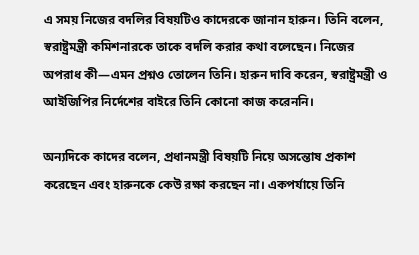এ সময় নিজের বদলির বিষয়টিও কাদেরকে জানান হারুন। তিনি বলেন, স্বরাষ্ট্রমন্ত্রী কমিশনারকে তাকে বদলি করার কথা বলেছেন। নিজের অপরাধ কী—এমন প্রশ্নও তোলেন তিনি। হারুন দাবি করেন, স্বরাষ্ট্রমন্ত্রী ও আইজিপির নির্দেশের বাইরে তিনি কোনো কাজ করেননি।

অন্যদিকে কাদের বলেন, প্রধানমন্ত্রী বিষয়টি নিয়ে অসন্তোষ প্রকাশ করেছেন এবং হারুনকে কেউ রক্ষা করছেন না। একপর্যায়ে তিনি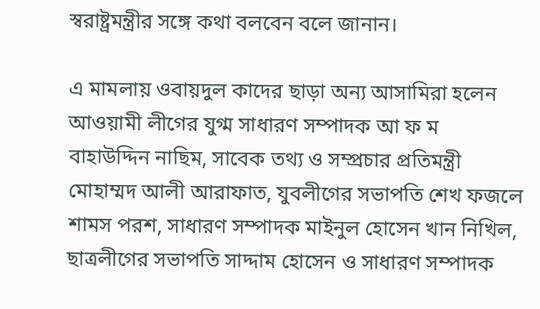স্বরাষ্ট্রমন্ত্রীর সঙ্গে কথা বলবেন বলে জানান।

এ মামলায় ওবায়দুল কাদের ছাড়া অন্য আসামিরা হলেন আওয়ামী লীগের যুগ্ম সাধারণ সম্পাদক আ ফ ম বাহাউদ্দিন নাছিম, সাবেক তথ্য ও সম্প্রচার প্রতিমন্ত্রী মোহাম্মদ আলী আরাফাত, যুবলীগের সভাপতি শেখ ফজলে শামস পরশ, সাধারণ সম্পাদক মাইনুল হোসেন খান নিখিল, ছাত্রলীগের সভাপতি সাদ্দাম হোসেন ও সাধারণ সম্পাদক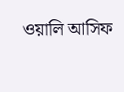ওয়ালি আসিফ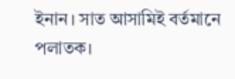ইনান। সাত আসামিই বর্তমানে পলাতক।